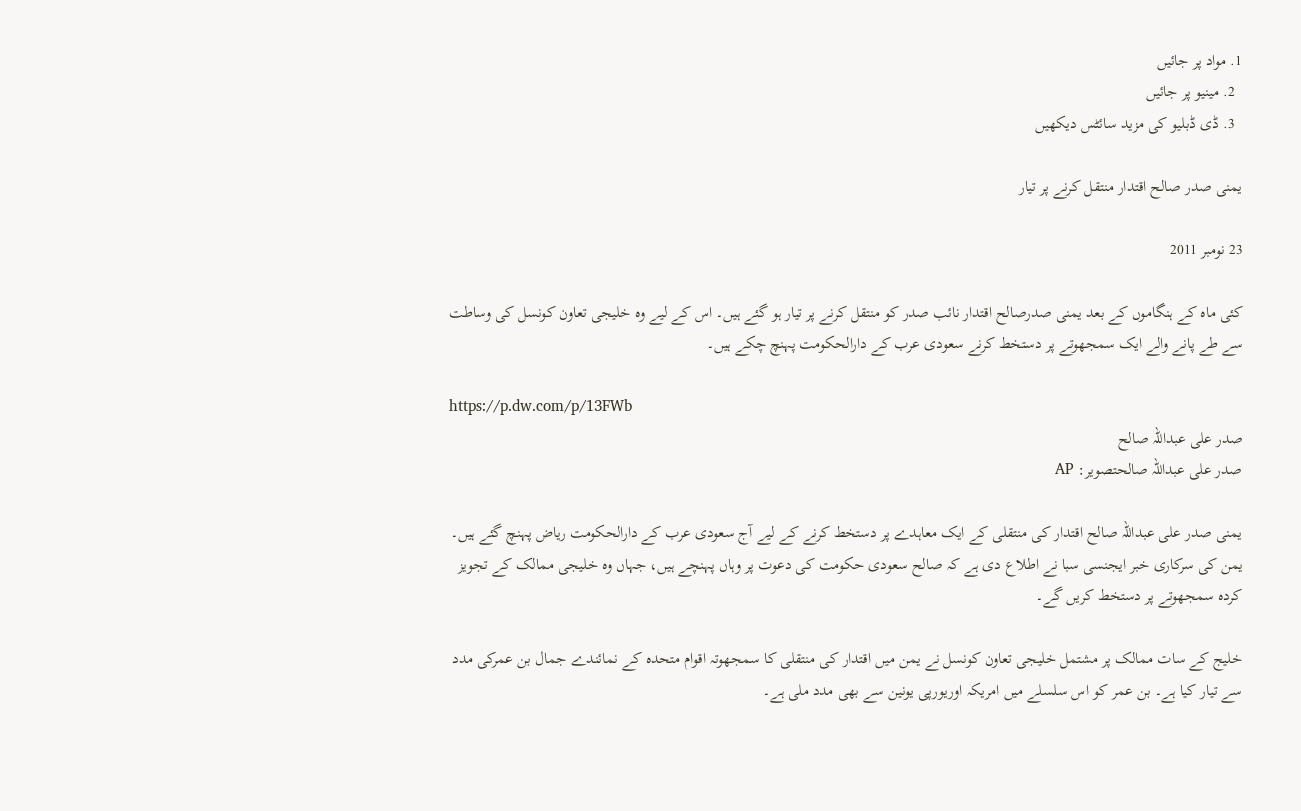1. مواد پر جائیں
  2. مینیو پر جائیں
  3. ڈی ڈبلیو کی مزید سائٹس دیکھیں

يمنی صدر صالح اقتدار منتقل کرنے پر تيار

23 نومبر 2011

کئی ماہ کے ہنگاموں کے بعد يمنی صدرصالح اقتدار نائب صدر کو منتقل کرنے پر تيار ہو گئے ہيں۔ اس کے ليے وہ خليجی تعاون کونسل کی وساطت سے طے پانے والے ايک سمجھوتے پر دستخط کرنے سعودی عرب کے دارالحکومت پہنچ چکے ہيں۔

https://p.dw.com/p/13FWb
صدر علی عبداللہ صالح
صدر علی عبداللہ صالحتصویر: AP

يمنی صدر علی عبداللہ صالح اقتدار کی منتقلی کے ايک معاہدے پر دستخط کرنے کے ليے آج سعودی عرب کے دارالحکومت رياض پہنچ گئے ہيں۔ يمن کی سرکاری خبر ايجنسی سبا نے اطلاع دی ہے کہ صالح سعودی حکومت کی دعوت پر وہاں پہنچے ہيں، جہاں وہ خليجی ممالک کے تجويز کردہ سمجھوتے پر دستخط کريں گے۔

خليج کے سات ممالک پر مشتمل خليجی تعاون کونسل نے يمن ميں اقتدار کی منتقلی کا سمجھوتہ اقوام متحدہ کے نمائندے جمال بن عمرکی مدد سے تيار کيا ہے۔ بن عمر کو اس سلسلے ميں امريکہ اوريورپی يونين سے بھی مدد ملی ہے۔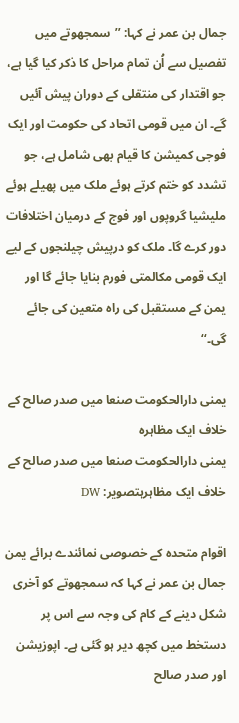جمال بن عمر نے کہا: ’’سمجھوتے ميں تفصيل سے اُن تمام مراحل کا ذکر کيا گيا ہے، جو اقتدار کی منتقلی کے دوران پيش آئيں گے۔ ان ميں قومی اتحاد کی حکومت اور ايک فوجی کميشن کا قيام بھی شامل ہے، جو تشدد کو ختم کرتے ہوئے ملک ميں پھيلے ہوئے مليشيا گروپوں اور فوج کے درميان اختلافات دور کرے گا۔ ملک کو درپيش چيلنجوں کے ليے ايک قومی مکالمتی فورم بنايا جائے گا اور يمن کے مستقبل کی راہ متعين کی جائے گی۔‘‘

يمنی دارالحکومت صنعا ميں صدر صالح کے خلاف ايک مظاہرہ
يمنی دارالحکومت صنعا ميں صدر صالح کے خلاف ايک مظاہرہتصویر: DW

اقوام متحدہ کے خصوصی نمائندے برائے يمن جمال بن عمر نے کہا کہ سمجھوتے کو آخری شکل دينے کے کام کی وجہ سے اس پر دستخط ميں کچھ دير ہو گئی ہے۔ اپوزيشن اور صدر صالح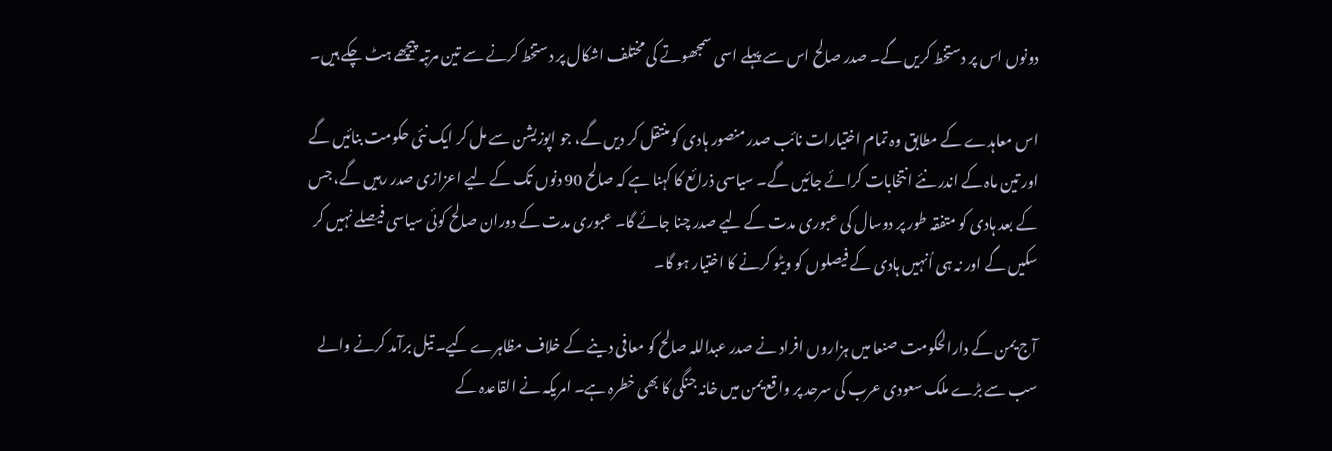دونوں اس پر دستخط کريں گے۔ صدر صالح اس سے پہلے اسی سمجھوتے کی مختلف اشکال پر دستخط کرنے سے تين مرتبہ پيچھے ہٹ چکے ہيں۔

اس معاہدے کے مطابق وہ تمام اختيارات نائب صدر منصور ہادی کو منتقل کر ديں گے، جو اپوزيشن سے مل کر ايک نئی حکومت بنائيں گے اور تين ماہ کے اندر نئے انتخابات کرائے جائيں گے۔ سياسی ذرائع کا کہنا ہے کہ صالح 90 دنوں تک کے ليے اعزازی صدر رہيں گے، جس کے بعد ہادی کو متفقہ طور پر دوسال کی عبوری مدت کے ليے صدر چنا جائے گا۔ عبوری مدت کے دوران صالح کوئی سياسی فيصلے نہيں کر سکيں گے اور نہ ہی اُنہيں ہادی کے فيصلوں کو ويٹو کرنے کا اختيار ہو گا۔

آج يمن کے دارالحکومت صنعا ميں ہزاروں افراد نے صدر عبداللہ صالح کو معافی دينے کے خلاف مظاہرے کيے۔ تیل برآمد کرنے والے سب سے بڑے ملک سعودی عرب کی سرحد پر واقع يمن ميں خانہ جنگی کا بھی خطرہ ہے۔ امريکہ نے القاعدہ کے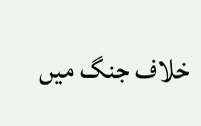خلاف جنگ ميں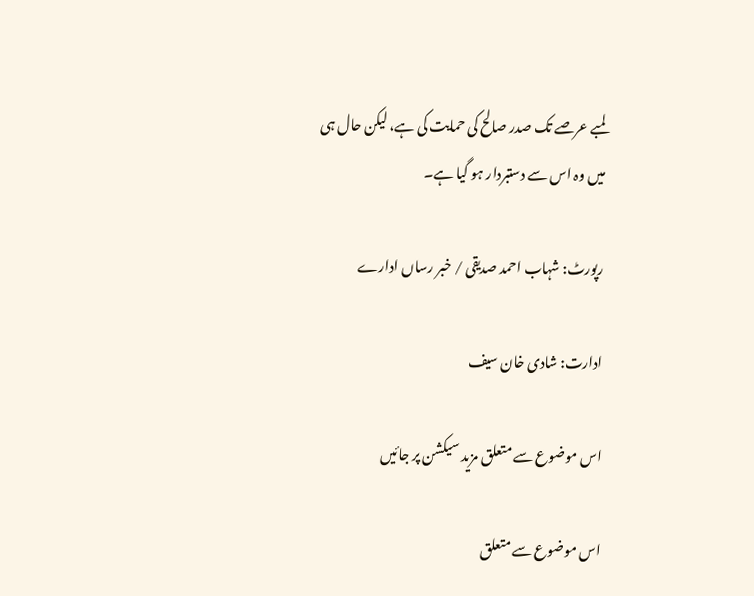لمبے عرصے تک صدر صالح کی حمايت کی ہے، ليکن حال ہی ميں وہ اس سے دستبردار ہو گيا ہے۔

رپورٹ: شہاب احمد صديقی / خبر رساں ادارے

ادارت: شادی خان سیف

اس موضوع سے متعلق مزید سیکشن پر جائیں

اس موضوع سے متعلق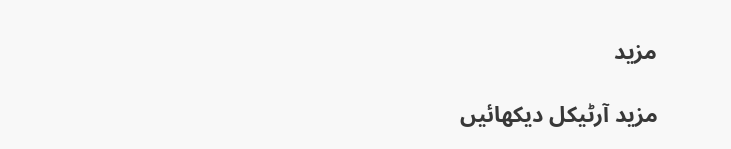مزید

مزید آرٹیکل دیکھائیں